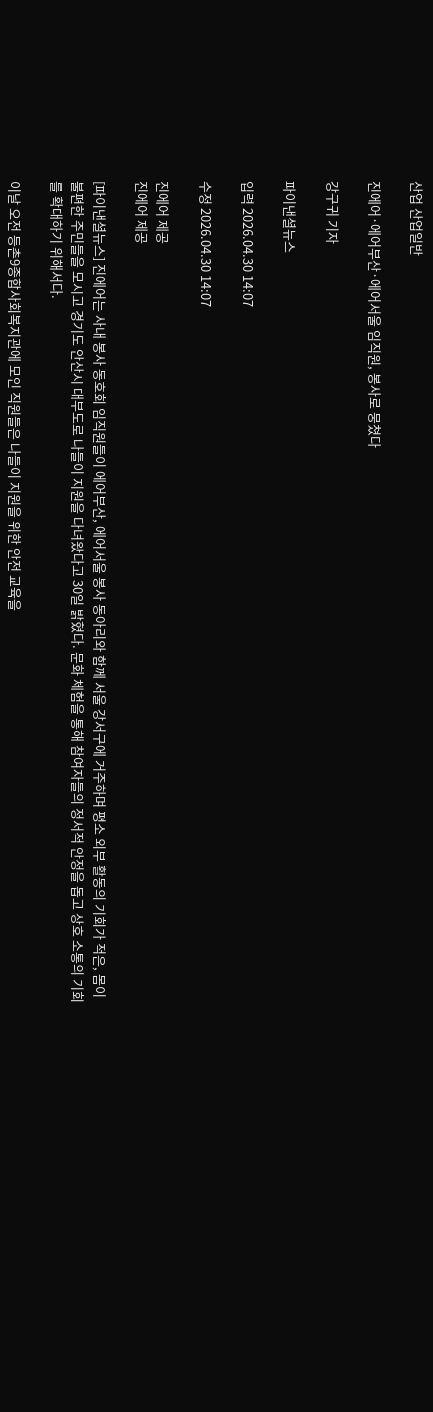산업 산업일반

진에어·에어부산·에어서울 임직원, 봉사로 뭉쳤다

강구귀 기자

파이낸셜뉴스

입력 2026.04.30 14:07

수정 2026.04.30 14:07

진에어 제공
진에어 제공

[파이낸셜뉴스] 진에어는 사내 봉사 동호회 임직원들이 에어부산, 에어서울 봉사 동아리와 함께 서울 강서구에 거주하며 평소 외부 활동의 기회가 적은, 몸이 불편한 주민들을 모시고 경기도 안산시 대부도로 나들이 지원을 다녀왔다고 30일 밝혔다. 문화 체험을 통해 참여자들의 정서적 안정을 돕고 상호 소통의 기회를 확대하기 위해서다.

이날 오전 등촌9종합사회복지관에 모인 직원들은 나들이 지원을 위한 안전 교육을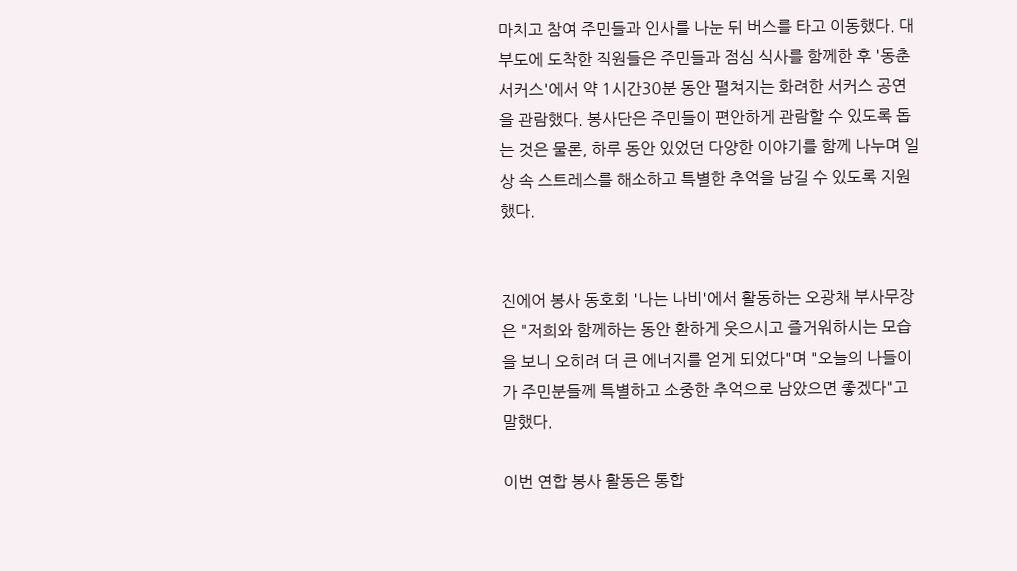마치고 참여 주민들과 인사를 나눈 뒤 버스를 타고 이동했다. 대부도에 도착한 직원들은 주민들과 점심 식사를 함께한 후 '동춘서커스'에서 약 1시간30분 동안 펼쳐지는 화려한 서커스 공연을 관람했다. 봉사단은 주민들이 편안하게 관람할 수 있도록 돕는 것은 물론, 하루 동안 있었던 다양한 이야기를 함께 나누며 일상 속 스트레스를 해소하고 특별한 추억을 남길 수 있도록 지원했다.


진에어 봉사 동호회 '나는 나비'에서 활동하는 오광채 부사무장은 "저희와 함께하는 동안 환하게 웃으시고 즐거워하시는 모습을 보니 오히려 더 큰 에너지를 얻게 되었다"며 "오늘의 나들이가 주민분들께 특별하고 소중한 추억으로 남았으면 좋겠다"고 말했다.

이번 연합 봉사 활동은 통합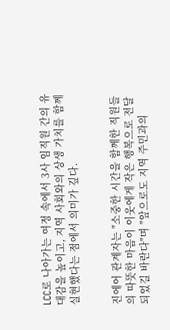LCC로 나아가는 여정 속에서 3사 임직원 간의 유대감을 높이고, 지역 사회와의 상생 가치를 함께 실현했다는 점에서 의미가 깊다.


진에어 관계자는 "소중한 시간을 함께한 직원들의 따뜻한 마음이 이웃에게 작은 행복으로 전달되었길 바란다"며 "앞으로도 지역 주민과의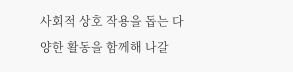사회적 상호 작용을 돕는 다양한 활동을 함께해 나갈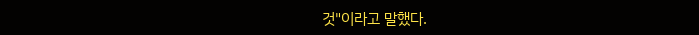것"이라고 말했다.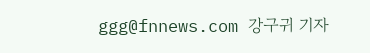ggg@fnnews.com 강구귀 기자